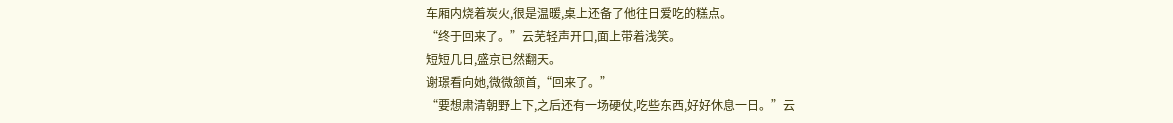车厢内烧着炭火,很是温暖,桌上还备了他往日爱吃的糕点。
“终于回来了。”云芜轻声开口,面上带着浅笑。
短短几日,盛京已然翻天。
谢璟看向她,微微颔首,“回来了。”
“要想肃清朝野上下,之后还有一场硬仗,吃些东西,好好休息一日。”云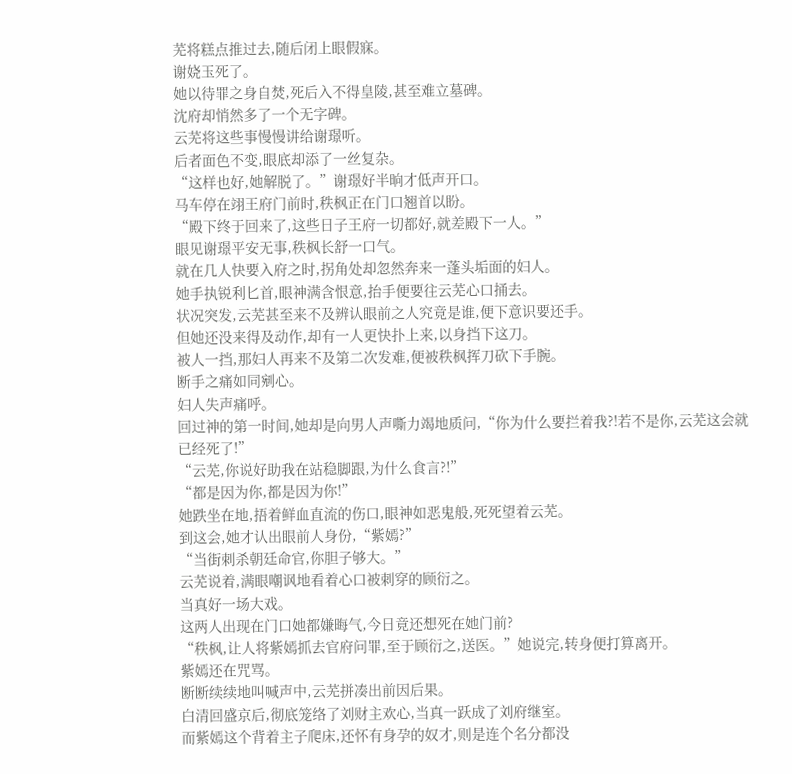芜将糕点推过去,随后闭上眼假寐。
谢娆玉死了。
她以待罪之身自焚,死后入不得皇陵,甚至难立墓碑。
沈府却悄然多了一个无字碑。
云芜将这些事慢慢讲给谢璟听。
后者面色不变,眼底却添了一丝复杂。
“这样也好,她解脱了。”谢璟好半晌才低声开口。
马车停在翊王府门前时,秩枫正在门口翘首以盼。
“殿下终于回来了,这些日子王府一切都好,就差殿下一人。”
眼见谢璟平安无事,秩枫长舒一口气。
就在几人快要入府之时,拐角处却忽然奔来一蓬头垢面的妇人。
她手执锐利匕首,眼神满含恨意,抬手便要往云芜心口捅去。
状况突发,云芜甚至来不及辨认眼前之人究竟是谁,便下意识要还手。
但她还没来得及动作,却有一人更快扑上来,以身挡下这刀。
被人一挡,那妇人再来不及第二次发难,便被秩枫挥刀砍下手腕。
断手之痛如同剜心。
妇人失声痛呼。
回过神的第一时间,她却是向男人声嘶力竭地质问,“你为什么要拦着我?!若不是你,云芜这会就已经死了!”
“云芜,你说好助我在站稳脚跟,为什么食言?!”
“都是因为你,都是因为你!”
她跌坐在地,捂着鲜血直流的伤口,眼神如恶鬼般,死死望着云芜。
到这会,她才认出眼前人身份,“紫嫣?”
“当街刺杀朝廷命官,你胆子够大。”
云芜说着,满眼嘲讽地看着心口被刺穿的顾衍之。
当真好一场大戏。
这两人出现在门口她都嫌晦气,今日竟还想死在她门前?
“秩枫,让人将紫嫣抓去官府问罪,至于顾衍之,送医。”她说完,转身便打算离开。
紫嫣还在咒骂。
断断续续地叫喊声中,云芜拼凑出前因后果。
白清回盛京后,彻底笼络了刘财主欢心,当真一跃成了刘府继室。
而紫嫣这个背着主子爬床,还怀有身孕的奴才,则是连个名分都没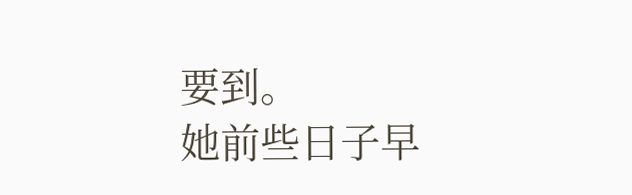要到。
她前些日子早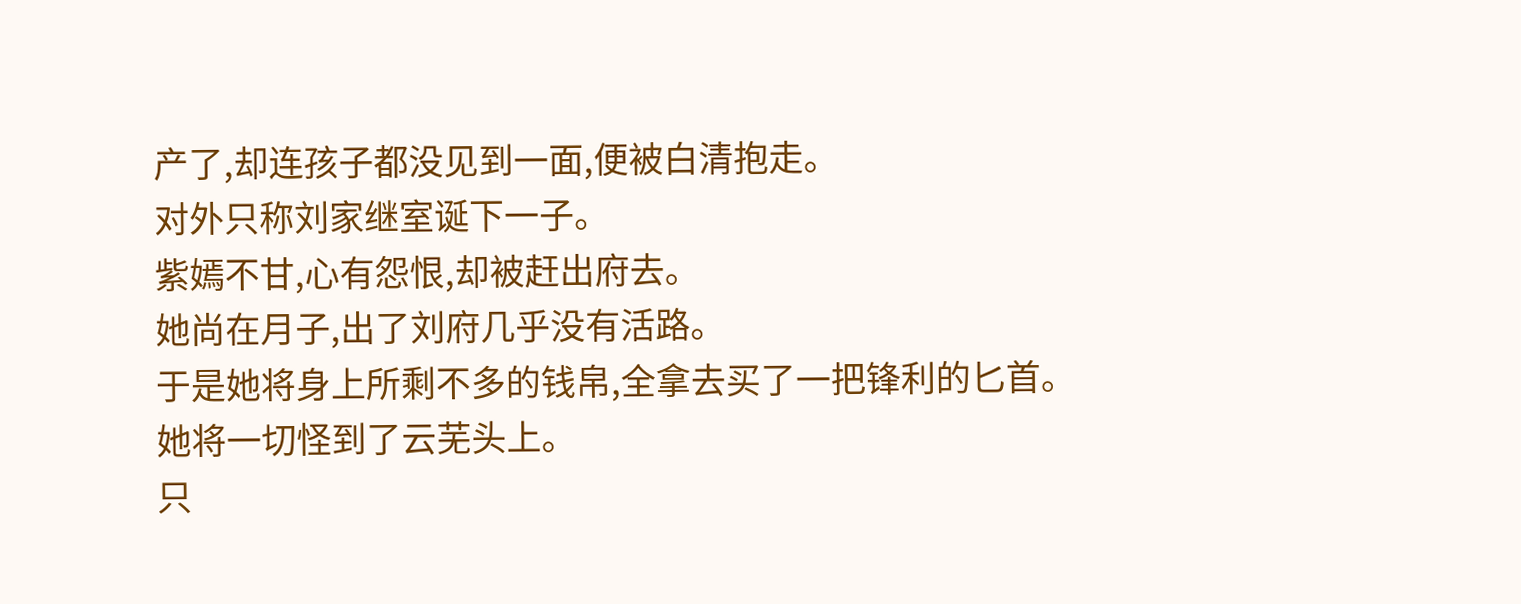产了,却连孩子都没见到一面,便被白清抱走。
对外只称刘家继室诞下一子。
紫嫣不甘,心有怨恨,却被赶出府去。
她尚在月子,出了刘府几乎没有活路。
于是她将身上所剩不多的钱帛,全拿去买了一把锋利的匕首。
她将一切怪到了云芜头上。
只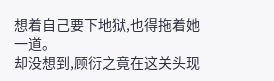想着自己要下地狱,也得拖着她一道。
却没想到,顾衍之竟在这关头现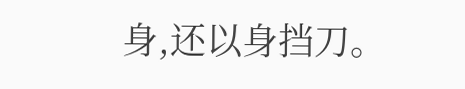身,还以身挡刀。